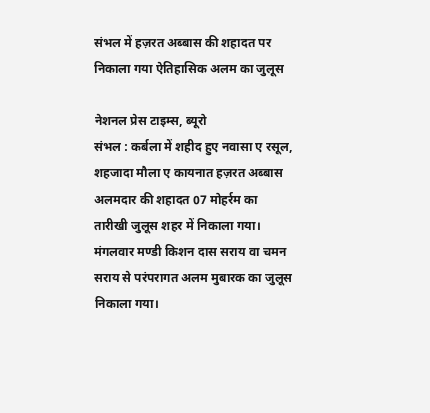संभल में हज़रत अब्बास की शहादत पर निकाला गया ऐतिहासिक अलम का जुलूस

नेशनल प्रेस टाइम्स, ब्यूरो
संभल : कर्बला में शहीद हुए नवासा ए रसूल, शहजादा मौला ए कायनात हज़रत अब्बास अलमदार की शहादत 07 मोहर्रम का तारीखी जुलूस शहर में निकाला गया।
मंगलवार मण्डी किशन दास सराय वा चमन सराय से परंपरागत अलम मुबारक का जुलूस निकाला गया।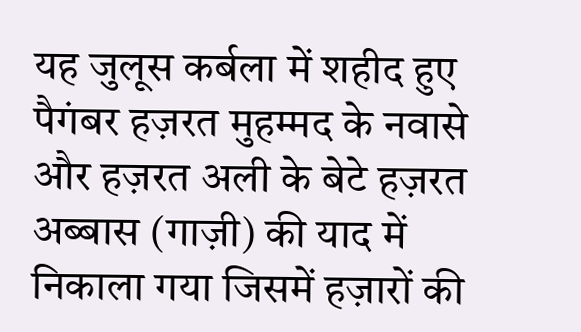यह जुलूस कर्बला में शहीद हुए पैगंबर हज़रत मुहम्मद के नवासे और हज़रत अली के बेटे हज़रत अब्बास (गाज़ी) की याद में निकाला गया जिसमें हज़ारों की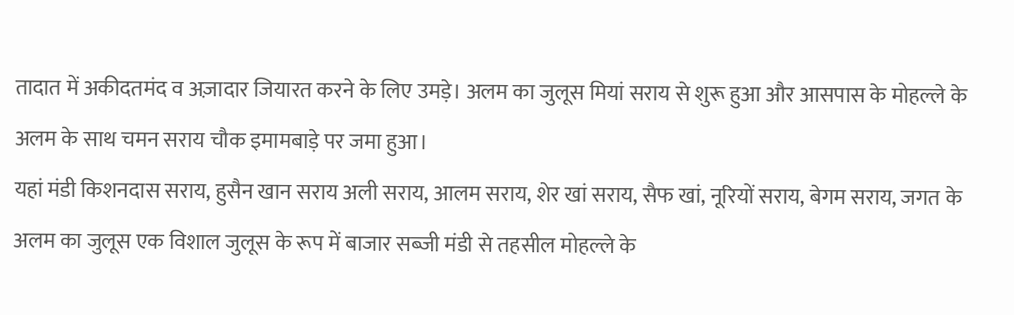तादात में अकीदतमंद व अज़ादार जियारत करने के लिए उमड़े। अलम का जुलूस मियां सराय से शुरू हुआ और आसपास के मोहल्ले के अलम के साथ चमन सराय चौक इमामबाड़े पर जमा हुआ।
यहां मंडी किशनदास सराय, हुसैन खान सराय अली सराय, आलम सराय, शेर खां सराय, सैफ खां, नूरियों सराय, बेगम सराय, जगत के अलम का जुलूस एक विशाल जुलूस के रूप में बाजार सब्जी मंडी से तहसील मोहल्ले के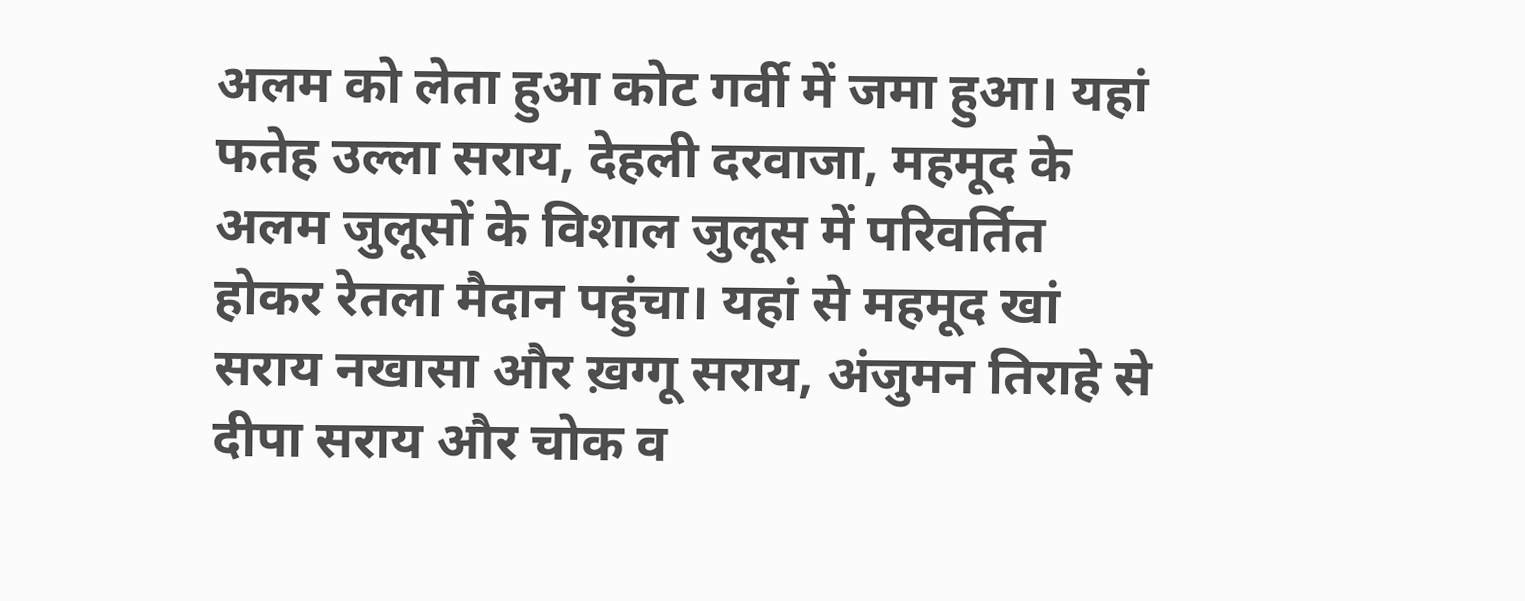अलम को लेता हुआ कोट गर्वी में जमा हुआ। यहां फतेह उल्ला सराय, देहली दरवाजा, महमूद के अलम जुलूसों के विशाल जुलूस में परिवर्तित होकर रेतला मैदान पहुंचा। यहां से महमूद खां सराय नखासा और ख़ग्गू सराय, अंजुमन तिराहे से दीपा सराय और चोक व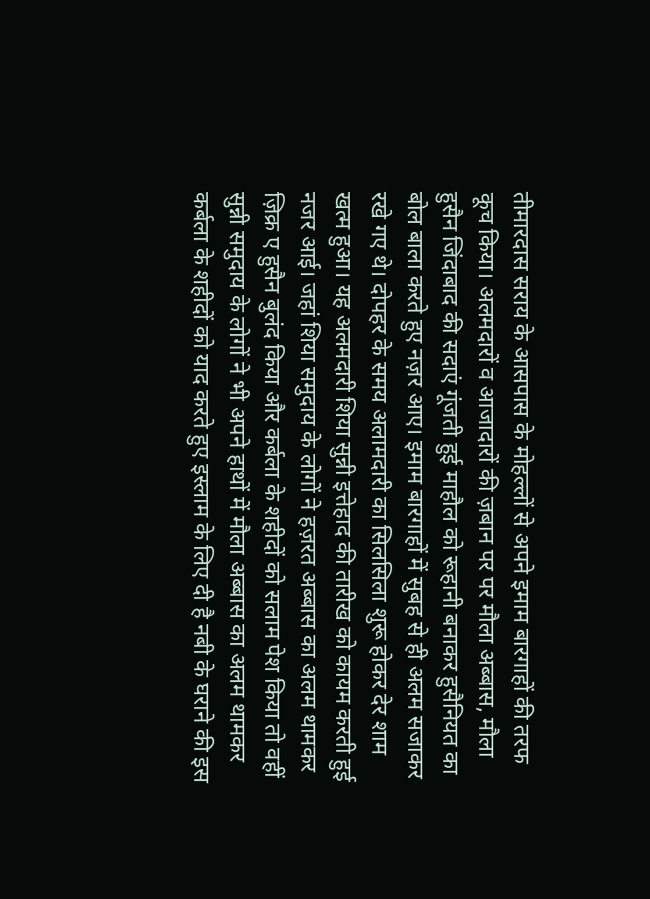तीमारदास सराय के आसपास के मोहल्लों से अपने इमाम बारगाहों की तरफ कूच किया। अलमदारों व आजादारों की ज़बान पर पर मौला अब्बास, मौला हुसैन जिंदाबाद की सदाएं गूंजती हुई माहौल को रूहानी बनाकर हुसैनियत का बोल बाला करते हुए नज़र आए। इमाम बारगाहों में सुबह से ही अलम सजाकर रखे गए थे। दोपहर के समय अलामदारी का सिलसिला शुरू होकर देर शाम खत्म हुआ। यह अलमदारी शिया सुन्नी इत्तेहाद की तारीख को कायम करती हुई नजर आई। जहां शिया समुदाय के लोगों ने हज़रत अब्बास का अलम थामकर ज़िक्र ए हुसैन बुलंद किया और कर्बला के शहीदों को सलाम पेश किया तो वहीं सुन्नी समुदाय के लोगों ने भी अपने हाथों में मौला अब्बास का अलम थामकर कर्बला के शहीदों को याद करते हुए इस्लाम के लिए दी है नबी के घराने की इस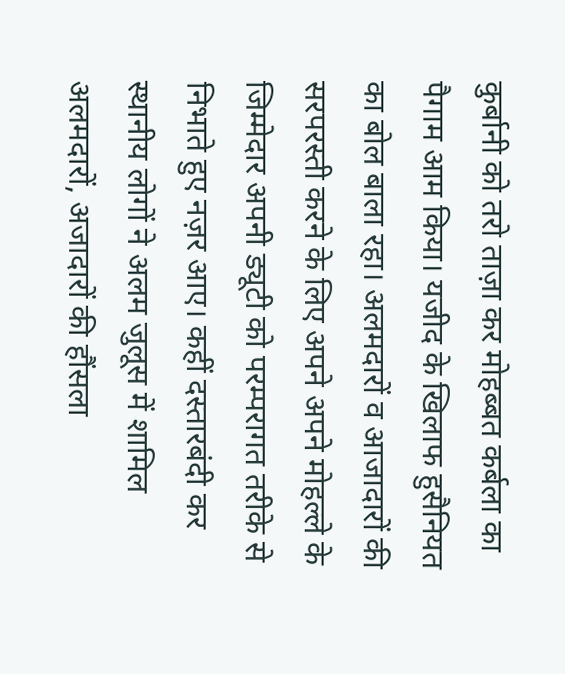कुर्बानी को तरो ताज़ा कर मोहब्बत कर्बला का पैगाम आम किया। यजीद के खिलाफ हुसैनियत का बोल बाला रहा। अलमदारों व आजादारों की सरपरस्ती करने के लिए अपने अपने मोहल्ले के जिम्मेदार अपनी ड्यूटी को परम्परागत तरीके से निभाते हुए नज़र आए। कहीं दस्तारबंदी कर स्थानीय लोगों ने अलम जुलूस में शामिल अलमदारों, अजादारों की हौंसला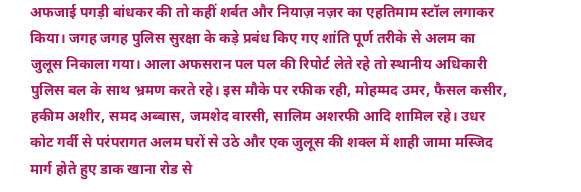अफजाई पगड़ी बांधकर की तो कहीं शर्बत और नियाज़ नज़र का एहतिमाम स्टॉल लगाकर किया। जगह जगह पुलिस सुरक्षा के कड़े प्रबंध किए गए शांति पूर्ण तरीके से अलम का जुलूस निकाला गया। आला अफसरान पल पल की रिपोर्ट लेते रहे तो स्थानीय अधिकारी पुलिस बल के साथ भ्रमण करते रहे। इस मौके पर रफीक रही, मोहम्मद उमर, फैसल कसीर, हकीम अशीर, समद अब्बास, जमशेद वारसी, सालिम अशरफी आदि शामिल रहे। उधर कोट गर्वी से परंपरागत अलम घरों से उठे और एक जुलूस की शक्ल में शाही जामा मस्जिद मार्ग होते हुए डाक खाना रोड से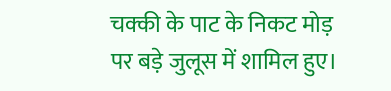चक्की के पाट के निकट मोड़ पर बड़े जुलूस में शामिल हुए।